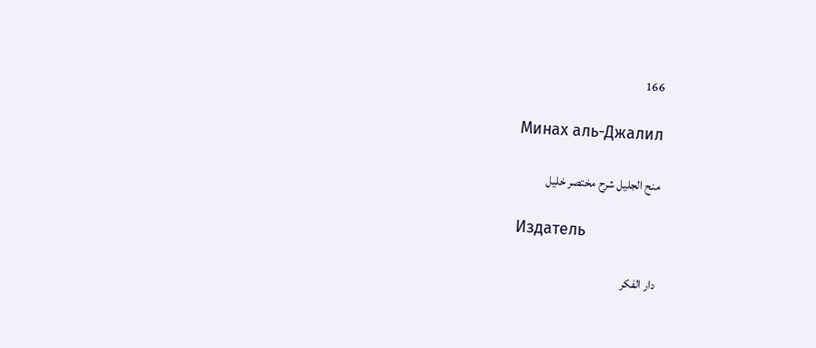166

Минах аль-Джалил

منح الجليل شرح مختصر خليل

Издатель

دار الفكر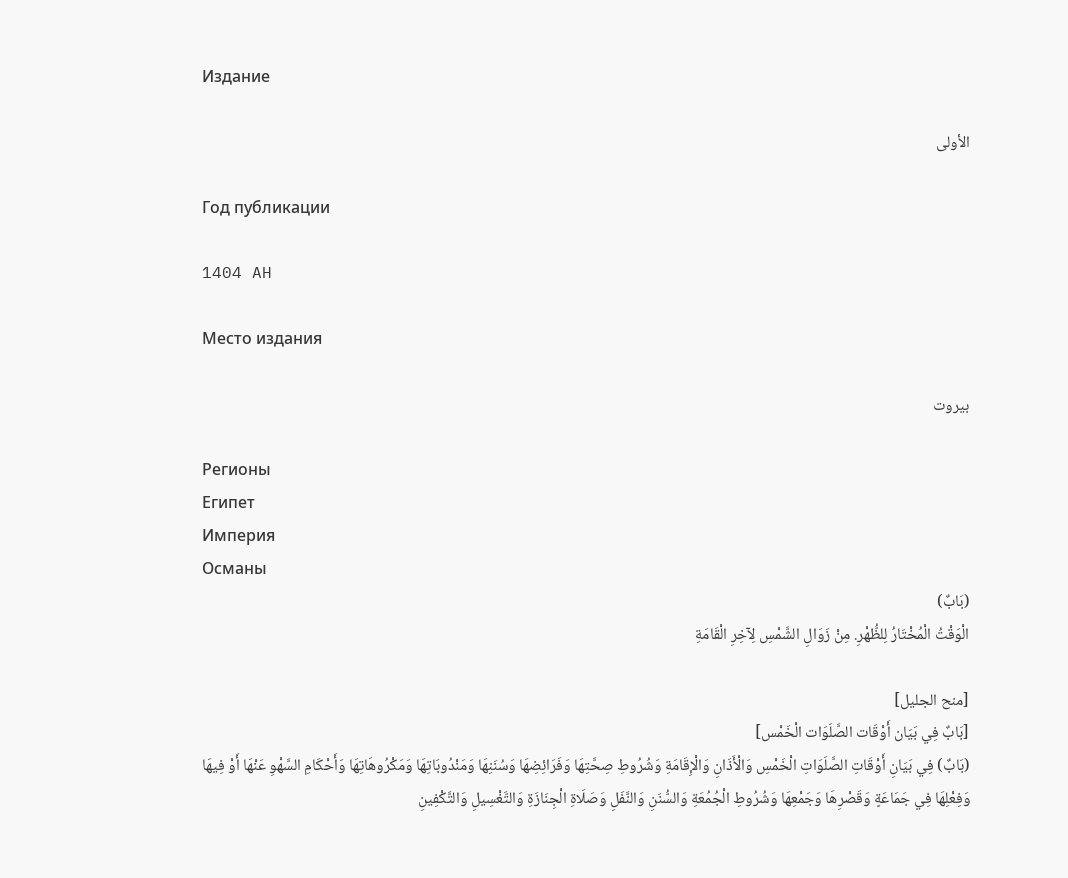Издание

الأولى

Год публикации

1404 AH

Место издания

بيروت

Регионы
Египет
Империя
Османы
(بَابٌ)
الْوَقْتُ الْمُخْتَارُ لِلظُّهْرِ. مِنْ زَوَالِ الشَّمْسِ لِآخِرِ الْقَامَةِ

[منح الجليل]
[بَابٌ فِي بَيَان أَوْقَات الصَّلَوَات الْخَمْس]
(بَابٌ) فِي بَيَانِ أَوْقَاتِ الصَّلَوَاتِ الْخَمْسِ وَالْأَذَانِ وَالْإِقَامَةِ وَشُرُوطِ صِحَّتِهَا وَفَرَائِضِهَا وَسُنَنِهَا وَمَنْدُوبَاتِهَا وَمَكْرُوهَاتِهَا وَأَحْكَامِ السَّهْوِ عَنْهَا أَوْ فِيهَا وَفِعْلِهَا فِي جَمَاعَةٍ وَقَصْرِهَا وَجَمْعِهَا وَشُرُوطِ الْجُمُعَةِ وَالسُّنَنِ وَالنَّفَلِ وَصَلَاةِ الْجِنَازَةِ وَالتَّغْسِيلِ وَالتَّكْفِينِ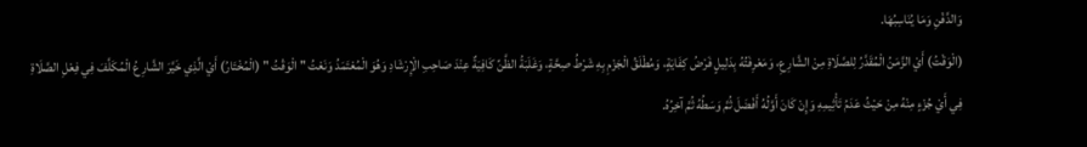وَالدَّفْنِ وَمَا يُنَاسِبُهَا.
(الْوَقْتُ) أَيْ الزَّمَنُ الْمُقَدَّرُ لِلصَّلَاةِ مِنْ الشَّارِعِ، وَمَعْرِفَتُهُ بِدَلِيلٍ فَرْضُ كِفَايَةٍ، وَمُطْلَقُ الْجَزْمِ بِهِ شَرْطُ صِحَّةٍ، وَغَلَبَةُ الظَّنِّ كَافِيَةٌ عِنْدَ صَاحِبِ الْإِرْشَادِ وَهُوَ الْمُعْتَمَدُ وَنَعْتُ " الْوَقْتُ " (الْمُخْتَارُ) أَيْ الَّذِي خَيَّرَ الشَّارِعُ الْمُكَلَّفَ فِي فِعْلِ الصَّلَاةِ فِي أَيْ جُزْءٍ مِنْهُ مِنْ حَيْثُ عَدَمُ تَأْثِيمِهِ وَإِنْ كَانَ أَوَّلُهُ أَفْضَلَ ثُمَّ وَسَطُهُ ثُمَّ آخِرُهُ.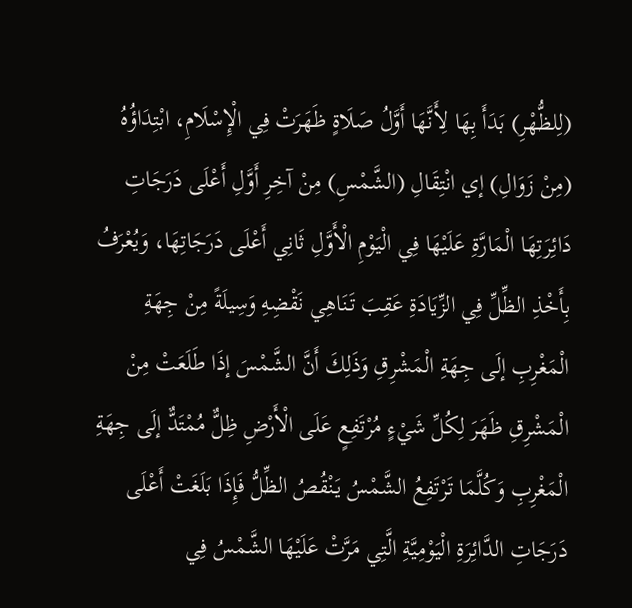(لِلظُّهْرِ) بَدَأَ بِهَا لِأَنَّهَا أَوَّلُ صَلَاةٍ ظَهَرَتْ فِي الْإِسْلَامِ، ابْتِدَاؤُهُ (مِنْ زَوَالِ) إي انْتِقَالِ (الشَّمْسِ) مِنْ آخِرِ أَوَّلِ أَعْلَى دَرَجَاتِ دَائِرَتِهَا الْمَارَّةِ عَلَيْهَا فِي الْيَوْمِ الْأَوَّلِ ثَانِي أَعْلَى دَرَجَاتِهَا، وَيُعْرَفُ بِأَخْذِ الظِّلِّ فِي الزِّيَادَةِ عَقِبَ تَنَاهِي نَقْضِهِ وَسِيلَةً مِنْ جِهَةِ الْمَغْرِبِ إلَى جِهَةِ الْمَشْرِقِ وَذَلِكَ أَنَّ الشَّمْسَ إذَا طَلَعَتْ مِنْ الْمَشْرِقِ ظَهَرَ لِكُلِّ شَيْءٍ مُرْتَفِعٍ عَلَى الْأَرْضِ ظِلٌّ مُمْتَدٌّ إلَى جِهَةِ الْمَغْرِبِ وَكُلَّمَا تَرْتَفِعُ الشَّمْسُ يَنْقُصُ الظِّلُّ فَإِذَا بَلَغَتْ أَعْلَى دَرَجَاتِ الدَّائِرَةِ الْيَوْمِيَّةِ الَّتِي مَرَّتْ عَلَيْهَا الشَّمْسُ فِي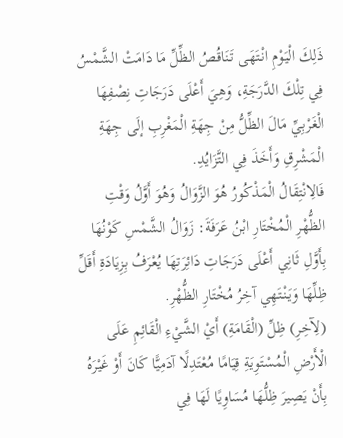ذَلِكَ الْيَوْمِ انْتَهَى تَنَاقُصُ الظِّلِّ مَا دَامَتْ الشَّمْسُ فِي تِلْكَ الدَّرَجَةِ، وَهِيَ أَعْلَى دَرَجَاتِ نِصْفِهَا الْغَرْبِيِّ مَالَ الظِّلُّ مِنْ جِهَةِ الْمَغْرِبِ إلَى جِهَةِ الْمَشْرِقِ وَأَخَذَ فِي التَّزَايُدِ.
فَالِانْتِقَالُ الْمَذْكُورُ هُوَ الزَّوَالُ وَهُوَ أَوَّلُ وَقْتِ الظُّهْرِ الْمُخْتَارِ ابْنُ عَرَفَةَ: زَوَالُ الشَّمْسِ كَوْنُهَا بِأَوَّلِ ثَانِي أَعْلَى دَرَجَاتِ دَائِرَتِهَا يُعْرَفُ بِزِيَادَةِ أَقَلِّ ظِلِّهَا وَيَنْتَهِي آخِرُ مُخْتَارِ الظُّهْرِ.
(لِآخِرِ) ظِلِّ (الْقَامَةِ) أَيْ الشَّيْءِ الْقَائِمِ عَلَى الْأَرْضِ الْمُسْتَوِيَةِ قِيَامًا مُعْتَدِلًا آدَمِيًّا كَانَ أَوْ غَيْرَهُ بِأَنْ يَصِيرَ ظِلُّهَا مُسَاوِيًا لَهَا فِي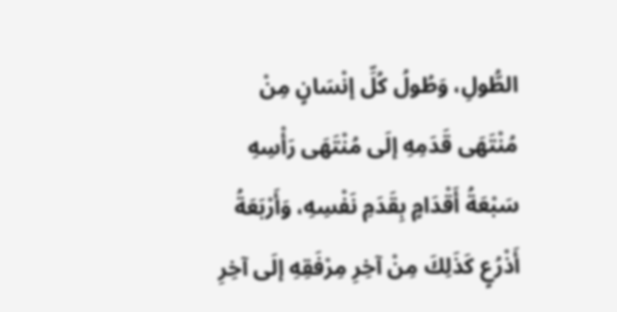الطُّولِ، وَطُولُ كُلِّ إنْسَانٍ مِنْ مُنْتَهَى قَدَمِهِ إلَى مُنْتَهَى رَأْسِهِ سَبْعَةُ أَقْدَامٍ بِقَدَمِ نَفْسِهِ، وَأَرْبَعَةُ أَذْرُعٍ كَذَلِكَ مِنْ آخِرِ مِرْفَقِهِ إلَى آخِرِ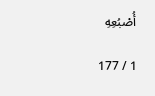أُصْبُعِهِ

1 / 177